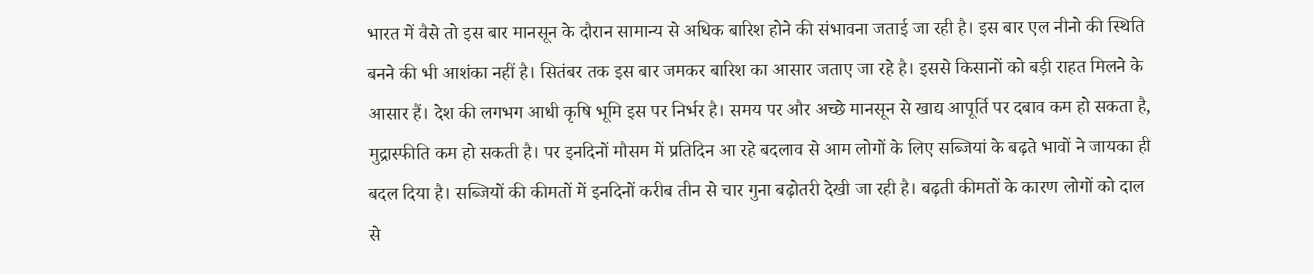भारत में वैसे तो इस बार मानसून के दौरान सामान्य से अधिक बारिश होने की संभावना जताई जा रही है। इस बार एल नीनो की स्थिति बनने की भी आशंका नहीं है। सितंबर तक इस बार जमकर बारिश का आसार जताए जा रहे है। इससे किसानों को बड़ी राहत मिलने के आसार हैं। देश की लगभग आधी कृषि भूमि इस पर निर्भर है। समय पर और अच्छे मानसून से खाद्य आपूर्ति पर दबाव कम हो सकता है, मुद्रास्फीति कम हो सकती है। पर इनदिनों मौसम में प्रतिदिन आ रहे बदलाव से आम लोगों के लिए सब्जियां के बढ़ते भावों ने जायका ही बदल दिया है। सब्जियों की कीमतों में इनदिनों करीब तीन से चार गुना बढ़ोतरी देखी जा रही है। बढ़ती कीमतों के कारण लोगों को दाल से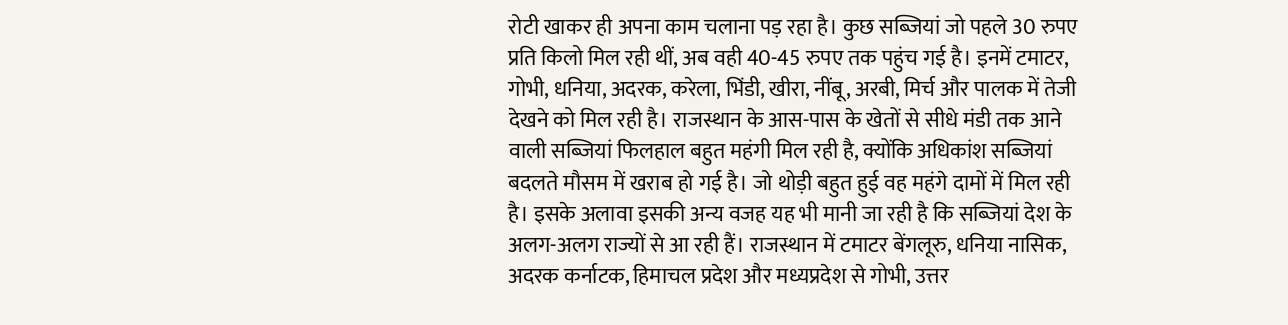रोटी खाकर ही अपना काम चलाना पड़ रहा है। कुछ सब्जियां जो पहले 30 रुपए प्रति किलो मिल रही थीं, अब वही 40-45 रुपए तक पहुंच गई है। इनमें टमाटर, गोभी, धनिया, अदरक, करेला, भिंडी, खीरा, नींबू, अरबी, मिर्च और पालक में तेजी देखने को मिल रही है। राजस्थान के आस-पास के खेतों से सीधे मंडी तक आने वाली सब्जियां फिलहाल बहुत महंगी मिल रही है, क्योंकि अधिकांश सब्जियां बदलते मौसम में खराब हो गई है। जो थोड़ी बहुत हुई वह महंगे दामों में मिल रही है। इसके अलावा इसकी अन्य वजह यह भी मानी जा रही है कि सब्जियां देश के अलग-अलग राज्यों से आ रही हैं। राजस्थान में टमाटर बेंगलूरु, धनिया नासिक, अदरक कर्नाटक, हिमाचल प्रदेश और मध्यप्रदेश से गोभी, उत्तर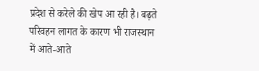प्रदेश से करेले की खेप आ रही है। बढ़ते परिवहन लागत के कारण भी राजस्थान में आते-आते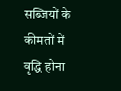सब्जियों के कीमतों में वृद्धि होना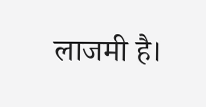लाजमी है।